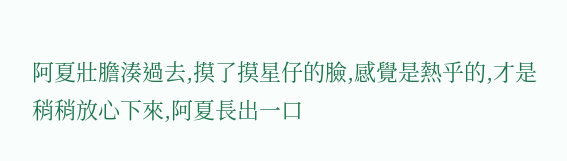阿夏壯膽湊過去,摸了摸星仔的臉,感覺是熱乎的,才是稍稍放心下來,阿夏長出一口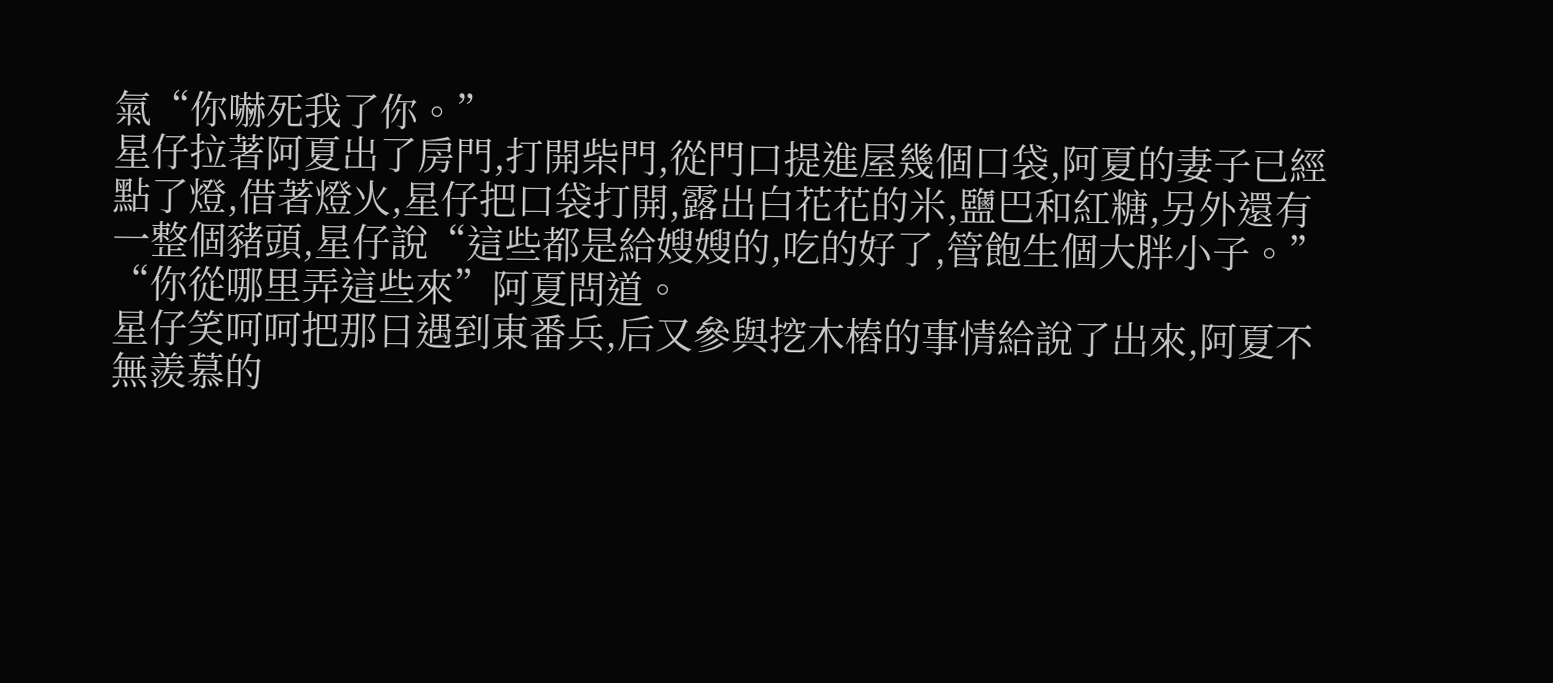氣“你嚇死我了你。”
星仔拉著阿夏出了房門,打開柴門,從門口提進屋幾個口袋,阿夏的妻子已經點了燈,借著燈火,星仔把口袋打開,露出白花花的米,鹽巴和紅糖,另外還有一整個豬頭,星仔說“這些都是給嫂嫂的,吃的好了,管飽生個大胖小子。”
“你從哪里弄這些來”阿夏問道。
星仔笑呵呵把那日遇到東番兵,后又參與挖木樁的事情給說了出來,阿夏不無羨慕的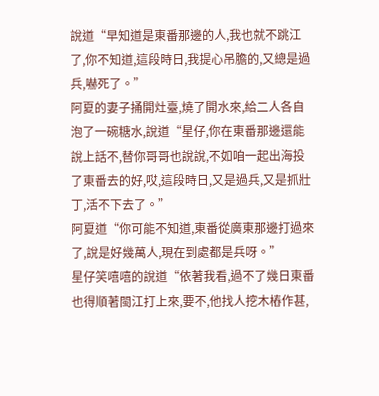說道“早知道是東番那邊的人,我也就不跳江了,你不知道,這段時日,我提心吊膽的,又總是過兵,嚇死了。”
阿夏的妻子捅開灶臺,燒了開水來,給二人各自泡了一碗糖水,說道“星仔,你在東番那邊還能說上話不,替你哥哥也說說,不如咱一起出海投了東番去的好,哎,這段時日,又是過兵,又是抓壯丁,活不下去了。”
阿夏道“你可能不知道,東番從廣東那邊打過來了,說是好幾萬人,現在到處都是兵呀。”
星仔笑嘻嘻的說道“依著我看,過不了幾日東番也得順著閩江打上來,要不,他找人挖木樁作甚,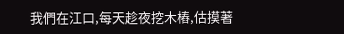我們在江口,每天趁夜挖木樁,估摸著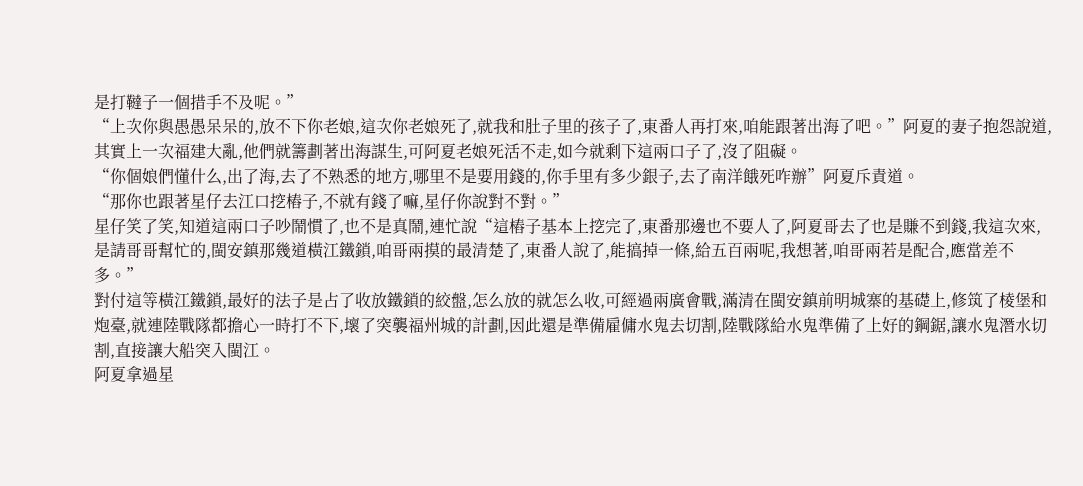是打韃子一個措手不及呢。”
“上次你與愚愚呆呆的,放不下你老娘,這次你老娘死了,就我和肚子里的孩子了,東番人再打來,咱能跟著出海了吧。”阿夏的妻子抱怨說道,其實上一次福建大亂,他們就籌劃著出海謀生,可阿夏老娘死活不走,如今就剩下這兩口子了,沒了阻礙。
“你個娘們懂什么,出了海,去了不熟悉的地方,哪里不是要用錢的,你手里有多少銀子,去了南洋餓死咋辦”阿夏斥責道。
“那你也跟著星仔去江口挖樁子,不就有錢了嘛,星仔你說對不對。”
星仔笑了笑,知道這兩口子吵鬧慣了,也不是真鬧,連忙說“這樁子基本上挖完了,東番那邊也不要人了,阿夏哥去了也是賺不到錢,我這次來,是請哥哥幫忙的,閩安鎮那幾道橫江鐵鎖,咱哥兩摸的最清楚了,東番人說了,能搞掉一條,給五百兩呢,我想著,咱哥兩若是配合,應當差不多。”
對付這等橫江鐵鎖,最好的法子是占了收放鐵鎖的絞盤,怎么放的就怎么收,可經過兩廣會戰,滿清在閩安鎮前明城寨的基礎上,修筑了棱堡和炮臺,就連陸戰隊都擔心一時打不下,壞了突襲福州城的計劃,因此還是準備雇傭水鬼去切割,陸戰隊給水鬼準備了上好的鋼鋸,讓水鬼潛水切割,直接讓大船突入閩江。
阿夏拿過星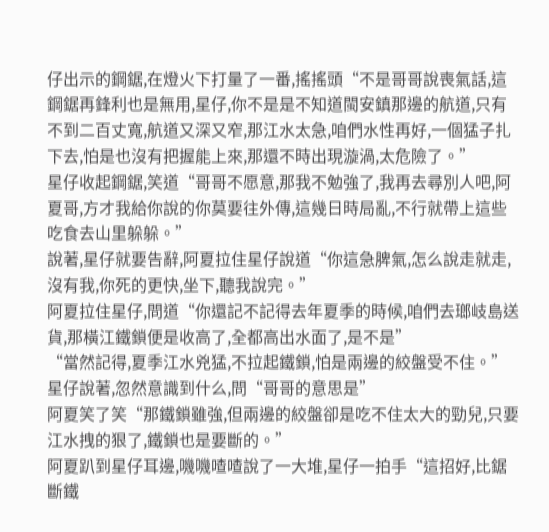仔出示的鋼鋸,在燈火下打量了一番,搖搖頭“不是哥哥說喪氣話,這鋼鋸再鋒利也是無用,星仔,你不是是不知道閩安鎮那邊的航道,只有不到二百丈寬,航道又深又窄,那江水太急,咱們水性再好,一個猛子扎下去,怕是也沒有把握能上來,那還不時出現漩渦,太危險了。”
星仔收起鋼鋸,笑道“哥哥不愿意,那我不勉強了,我再去尋別人吧,阿夏哥,方才我給你說的你莫要往外傳,這幾日時局亂,不行就帶上這些吃食去山里躲躲。”
說著,星仔就要告辭,阿夏拉住星仔說道“你這急脾氣,怎么說走就走,沒有我,你死的更快,坐下,聽我說完。”
阿夏拉住星仔,問道“你還記不記得去年夏季的時候,咱們去瑯岐島送貨,那橫江鐵鎖便是收高了,全都高出水面了,是不是”
“當然記得,夏季江水兇猛,不拉起鐵鎖,怕是兩邊的絞盤受不住。”星仔說著,忽然意識到什么,問“哥哥的意思是”
阿夏笑了笑“那鐵鎖雖強,但兩邊的絞盤卻是吃不住太大的勁兒,只要江水拽的狠了,鐵鎖也是要斷的。”
阿夏趴到星仔耳邊,嘰嘰喳喳說了一大堆,星仔一拍手“這招好,比鋸斷鐵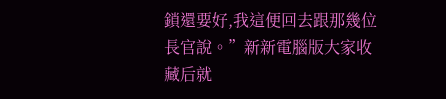鎖還要好,我這便回去跟那幾位長官說。”新新電腦版大家收藏后就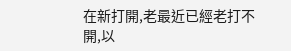在新打開,老最近已經老打不開,以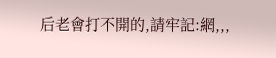后老會打不開的,請牢記:網,,,